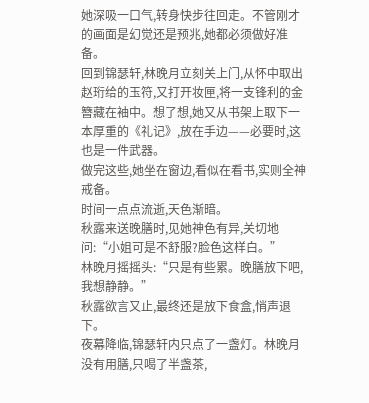她深吸一口气,转身快步往回走。不管刚才的画面是幻觉还是预兆,她都必须做好准备。
回到锦瑟轩,林晚月立刻关上门,从怀中取出赵珩给的玉符,又打开妆匣,将一支锋利的金簪藏在袖中。想了想,她又从书架上取下一本厚重的《礼记》,放在手边——必要时,这也是一件武器。
做完这些,她坐在窗边,看似在看书,实则全神戒备。
时间一点点流逝,天色渐暗。
秋露来送晚膳时,见她神色有异,关切地问:“小姐可是不舒服?脸色这样白。”
林晚月摇摇头:“只是有些累。晚膳放下吧,我想静静。”
秋露欲言又止,最终还是放下食盒,悄声退下。
夜幕降临,锦瑟轩内只点了一盏灯。林晚月没有用膳,只喝了半盏茶,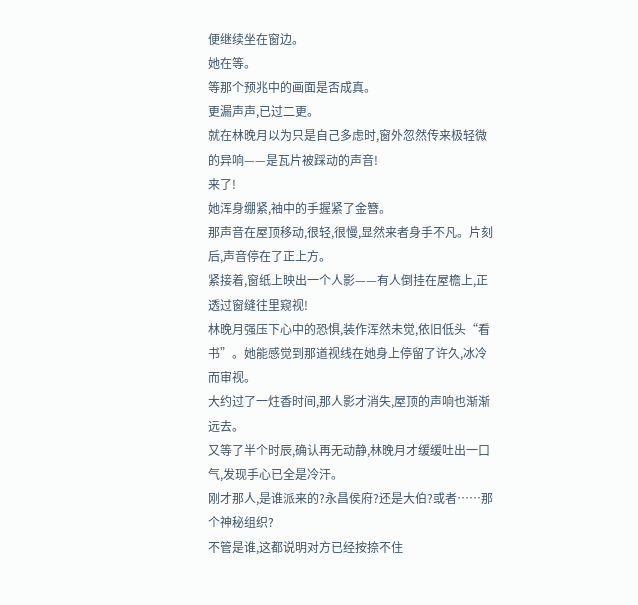便继续坐在窗边。
她在等。
等那个预兆中的画面是否成真。
更漏声声,已过二更。
就在林晚月以为只是自己多虑时,窗外忽然传来极轻微的异响——是瓦片被踩动的声音!
来了!
她浑身绷紧,袖中的手握紧了金簪。
那声音在屋顶移动,很轻,很慢,显然来者身手不凡。片刻后,声音停在了正上方。
紧接着,窗纸上映出一个人影——有人倒挂在屋檐上,正透过窗缝往里窥视!
林晚月强压下心中的恐惧,装作浑然未觉,依旧低头“看书”。她能感觉到那道视线在她身上停留了许久,冰冷而审视。
大约过了一炷香时间,那人影才消失,屋顶的声响也渐渐远去。
又等了半个时辰,确认再无动静,林晚月才缓缓吐出一口气,发现手心已全是冷汗。
刚才那人,是谁派来的?永昌侯府?还是大伯?或者……那个神秘组织?
不管是谁,这都说明对方已经按捺不住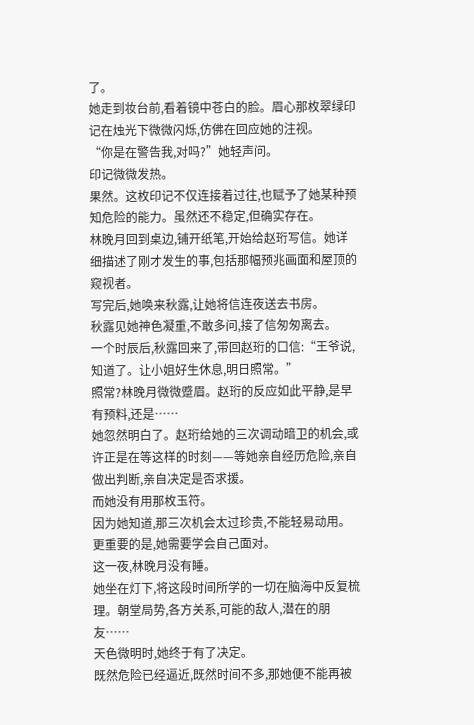了。
她走到妆台前,看着镜中苍白的脸。眉心那枚翠绿印记在烛光下微微闪烁,仿佛在回应她的注视。
“你是在警告我,对吗?”她轻声问。
印记微微发热。
果然。这枚印记不仅连接着过往,也赋予了她某种预知危险的能力。虽然还不稳定,但确实存在。
林晚月回到桌边,铺开纸笔,开始给赵珩写信。她详细描述了刚才发生的事,包括那幅预兆画面和屋顶的窥视者。
写完后,她唤来秋露,让她将信连夜送去书房。
秋露见她神色凝重,不敢多问,接了信匆匆离去。
一个时辰后,秋露回来了,带回赵珩的口信:“王爷说,知道了。让小姐好生休息,明日照常。”
照常?林晚月微微蹙眉。赵珩的反应如此平静,是早有预料,还是……
她忽然明白了。赵珩给她的三次调动暗卫的机会,或许正是在等这样的时刻——等她亲自经历危险,亲自做出判断,亲自决定是否求援。
而她没有用那枚玉符。
因为她知道,那三次机会太过珍贵,不能轻易动用。更重要的是,她需要学会自己面对。
这一夜,林晚月没有睡。
她坐在灯下,将这段时间所学的一切在脑海中反复梳理。朝堂局势,各方关系,可能的敌人,潜在的朋友……
天色微明时,她终于有了决定。
既然危险已经逼近,既然时间不多,那她便不能再被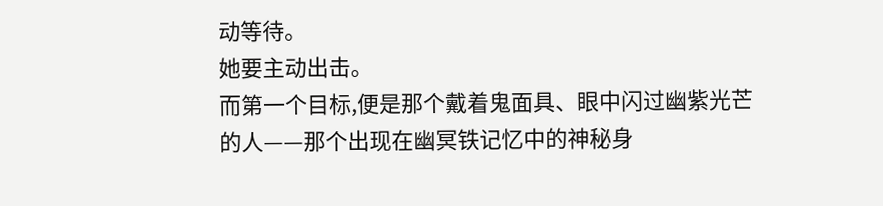动等待。
她要主动出击。
而第一个目标,便是那个戴着鬼面具、眼中闪过幽紫光芒的人——那个出现在幽冥铁记忆中的神秘身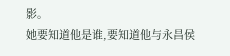影。
她要知道他是谁,要知道他与永昌侯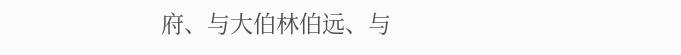府、与大伯林伯远、与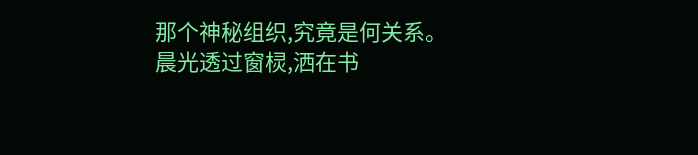那个神秘组织,究竟是何关系。
晨光透过窗棂,洒在书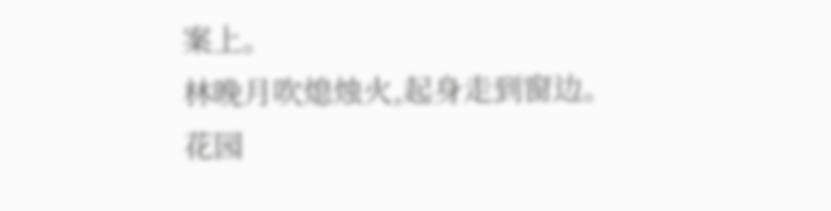案上。
林晚月吹熄烛火,起身走到窗边。花园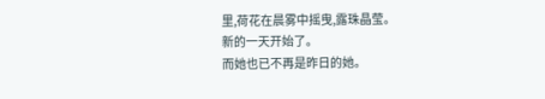里,荷花在晨雾中摇曳,露珠晶莹。
新的一天开始了。
而她也已不再是昨日的她。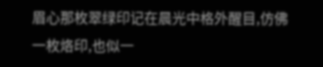眉心那枚翠绿印记在晨光中格外醒目,仿佛一枚烙印,也似一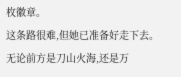枚徽章。
这条路很难,但她已准备好走下去。
无论前方是刀山火海,还是万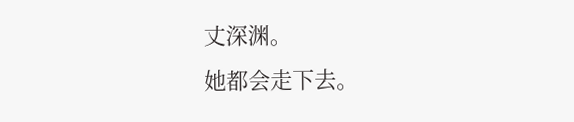丈深渊。
她都会走下去。